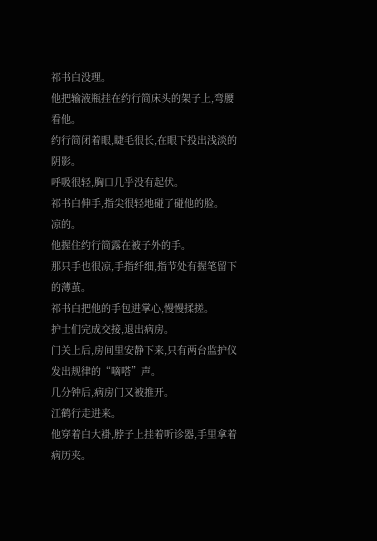祁书白没理。
他把输液瓶挂在约行简床头的架子上,弯腰看他。
约行简闭着眼,睫毛很长,在眼下投出浅淡的阴影。
呼吸很轻,胸口几乎没有起伏。
祁书白伸手,指尖很轻地碰了碰他的脸。
凉的。
他握住约行简露在被子外的手。
那只手也很凉,手指纤细,指节处有握笔留下的薄茧。
祁书白把他的手包进掌心,慢慢揉搓。
护士们完成交接,退出病房。
门关上后,房间里安静下来,只有两台监护仪发出规律的“嘀嗒”声。
几分钟后,病房门又被推开。
江鹤行走进来。
他穿着白大褂,脖子上挂着听诊器,手里拿着病历夹。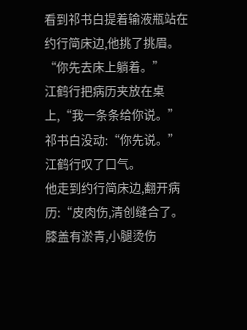看到祁书白提着输液瓶站在约行简床边,他挑了挑眉。
“你先去床上躺着。”
江鹤行把病历夹放在桌上,“我一条条给你说。”
祁书白没动:“你先说。”
江鹤行叹了口气。
他走到约行简床边,翻开病历:“皮肉伤,清创缝合了。膝盖有淤青,小腿烫伤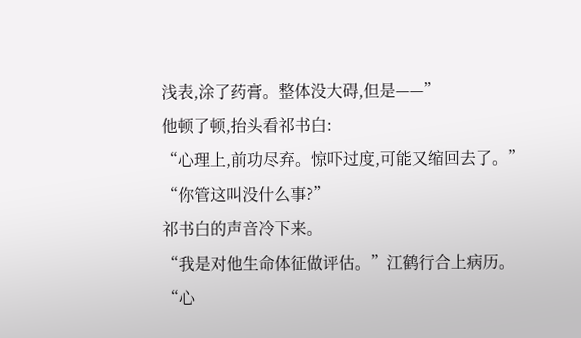浅表,涂了药膏。整体没大碍,但是——”
他顿了顿,抬头看祁书白:
“心理上,前功尽弃。惊吓过度,可能又缩回去了。”
“你管这叫没什么事?”
祁书白的声音冷下来。
“我是对他生命体征做评估。”江鹤行合上病历。
“心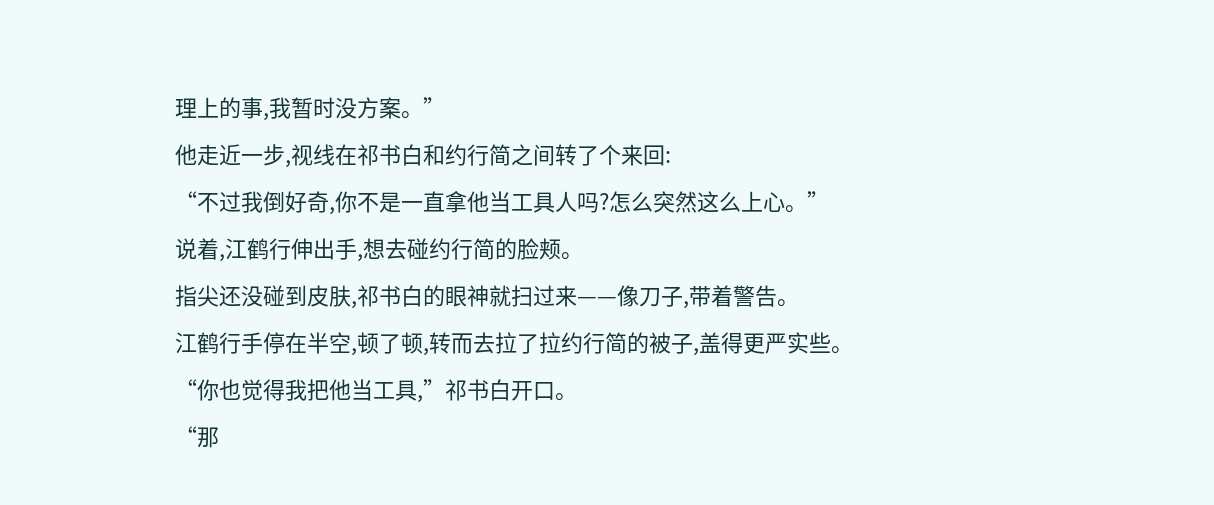理上的事,我暂时没方案。”
他走近一步,视线在祁书白和约行简之间转了个来回:
“不过我倒好奇,你不是一直拿他当工具人吗?怎么突然这么上心。”
说着,江鹤行伸出手,想去碰约行简的脸颊。
指尖还没碰到皮肤,祁书白的眼神就扫过来——像刀子,带着警告。
江鹤行手停在半空,顿了顿,转而去拉了拉约行简的被子,盖得更严实些。
“你也觉得我把他当工具,”祁书白开口。
“那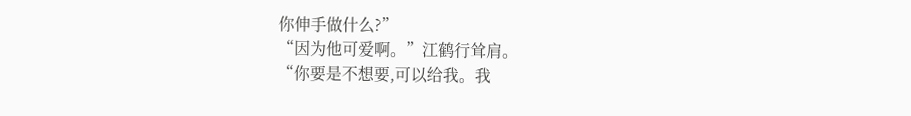你伸手做什么?”
“因为他可爱啊。”江鹤行耸肩。
“你要是不想要,可以给我。我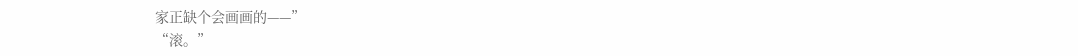家正缺个会画画的——”
“滚。”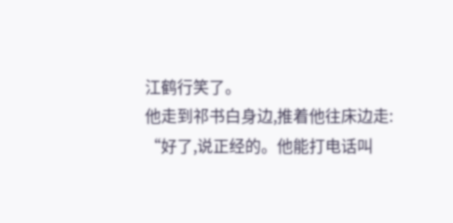江鹤行笑了。
他走到祁书白身边,推着他往床边走:
“好了,说正经的。他能打电话叫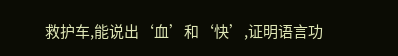救护车,能说出‘血’和‘快’,证明语言功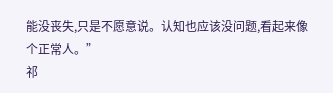能没丧失,只是不愿意说。认知也应该没问题,看起来像个正常人。”
祁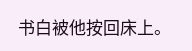书白被他按回床上。